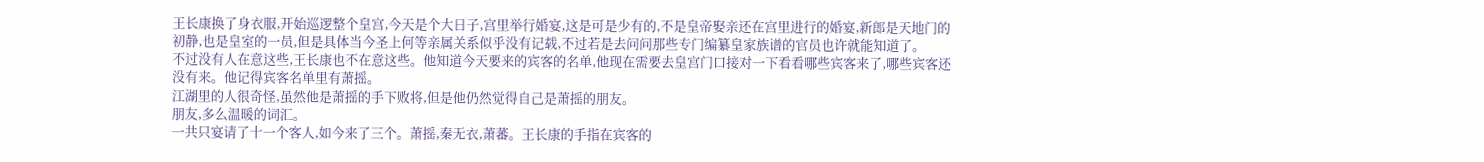王长康换了身衣服,开始巡逻整个皇宫,今天是个大日子,宫里举行婚宴,这是可是少有的,不是皇帝娶亲还在宫里进行的婚宴,新郎是天地门的初静,也是皇室的一员,但是具体当今圣上何等亲属关系似乎没有记载,不过若是去问问那些专门编纂皇家族谱的官员也许就能知道了。
不过没有人在意这些,王长康也不在意这些。他知道今天要来的宾客的名单,他现在需要去皇宫门口接对一下看看哪些宾客来了,哪些宾客还没有来。他记得宾客名单里有萧摇。
江湖里的人很奇怪,虽然他是萧摇的手下败将,但是他仍然觉得自己是萧摇的朋友。
朋友,多么温暖的词汇。
一共只宴请了十一个客人,如今来了三个。萧摇,秦无衣,萧蕃。王长康的手指在宾客的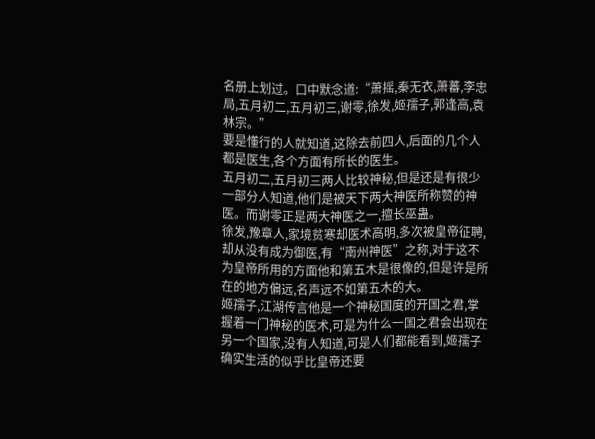名册上划过。口中默念道:“萧摇,秦无衣,萧蕃,李忠局,五月初二,五月初三,谢零,徐发,姬孺子,郭逢高,袁林宗。”
要是懂行的人就知道,这除去前四人,后面的几个人都是医生,各个方面有所长的医生。
五月初二,五月初三两人比较神秘,但是还是有很少一部分人知道,他们是被天下两大神医所称赞的神医。而谢零正是两大神医之一,擅长巫蛊。
徐发,豫章人,家境贫寒却医术高明,多次被皇帝征聘,却从没有成为御医,有“南州神医”之称,对于这不为皇帝所用的方面他和第五木是很像的,但是许是所在的地方偏远,名声远不如第五木的大。
姬孺子,江湖传言他是一个神秘国度的开国之君,掌握着一门神秘的医术,可是为什么一国之君会出现在另一个国家,没有人知道,可是人们都能看到,姬孺子确实生活的似乎比皇帝还要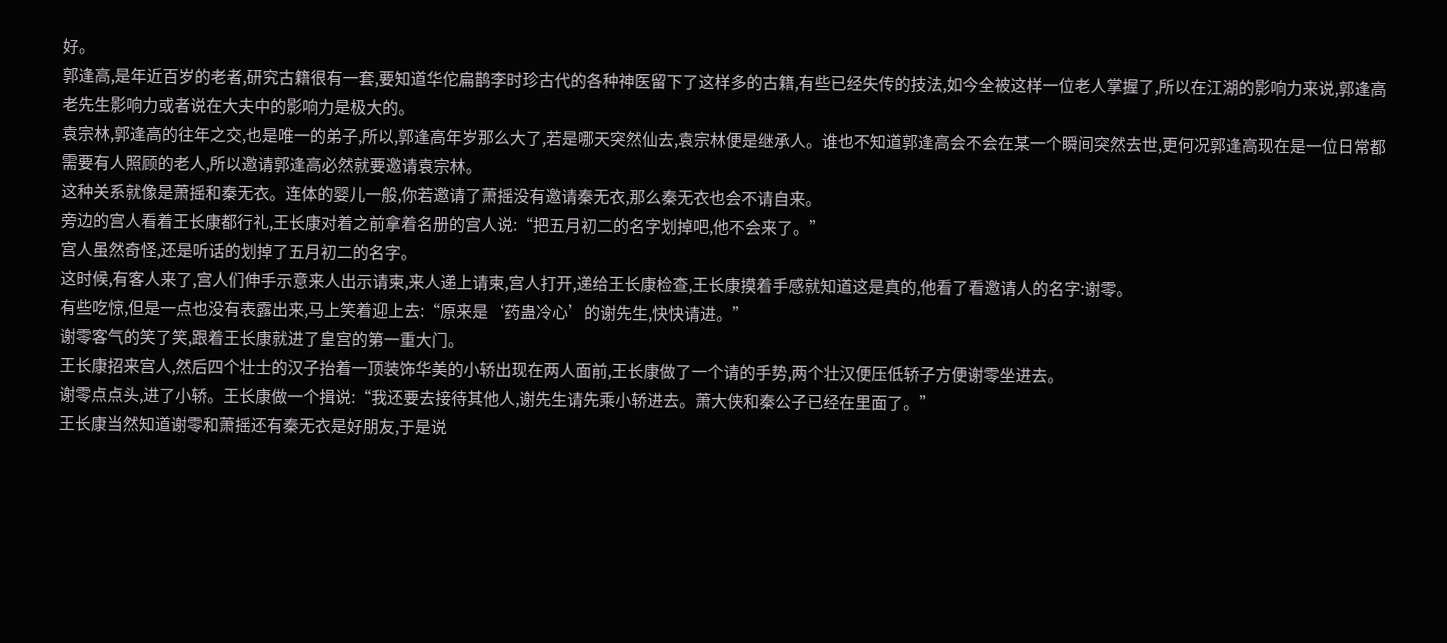好。
郭逢高,是年近百岁的老者,研究古籍很有一套,要知道华佗扁鹊李时珍古代的各种神医留下了这样多的古籍,有些已经失传的技法,如今全被这样一位老人掌握了,所以在江湖的影响力来说,郭逢高老先生影响力或者说在大夫中的影响力是极大的。
袁宗林,郭逢高的往年之交,也是唯一的弟子,所以,郭逢高年岁那么大了,若是哪天突然仙去,袁宗林便是继承人。谁也不知道郭逢高会不会在某一个瞬间突然去世,更何况郭逢高现在是一位日常都需要有人照顾的老人,所以邀请郭逢高必然就要邀请袁宗林。
这种关系就像是萧摇和秦无衣。连体的婴儿一般,你若邀请了萧摇没有邀请秦无衣,那么秦无衣也会不请自来。
旁边的宫人看着王长康都行礼,王长康对着之前拿着名册的宫人说:“把五月初二的名字划掉吧,他不会来了。”
宫人虽然奇怪,还是听话的划掉了五月初二的名字。
这时候,有客人来了,宫人们伸手示意来人出示请柬,来人递上请柬,宫人打开,递给王长康检查,王长康摸着手感就知道这是真的,他看了看邀请人的名字:谢零。
有些吃惊,但是一点也没有表露出来,马上笑着迎上去:“原来是‘药蛊冷心’的谢先生,快快请进。”
谢零客气的笑了笑,跟着王长康就进了皇宫的第一重大门。
王长康招来宫人,然后四个壮士的汉子抬着一顶装饰华美的小轿出现在两人面前,王长康做了一个请的手势,两个壮汉便压低轿子方便谢零坐进去。
谢零点点头,进了小轿。王长康做一个揖说:“我还要去接待其他人,谢先生请先乘小轿进去。萧大侠和秦公子已经在里面了。”
王长康当然知道谢零和萧摇还有秦无衣是好朋友,于是说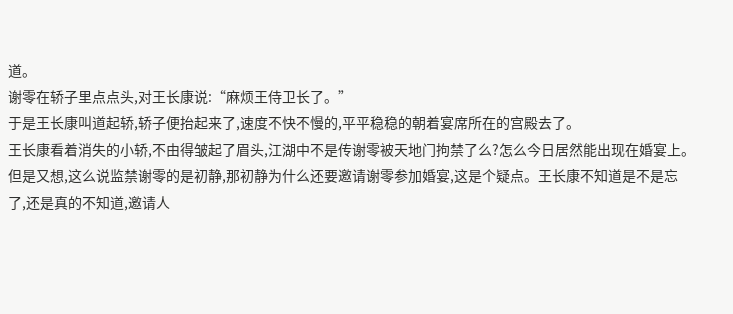道。
谢零在轿子里点点头,对王长康说:“麻烦王侍卫长了。”
于是王长康叫道起轿,轿子便抬起来了,速度不快不慢的,平平稳稳的朝着宴席所在的宫殿去了。
王长康看着消失的小轿,不由得皱起了眉头,江湖中不是传谢零被天地门拘禁了么?怎么今日居然能出现在婚宴上。
但是又想,这么说监禁谢零的是初静,那初静为什么还要邀请谢零参加婚宴,这是个疑点。王长康不知道是不是忘了,还是真的不知道,邀请人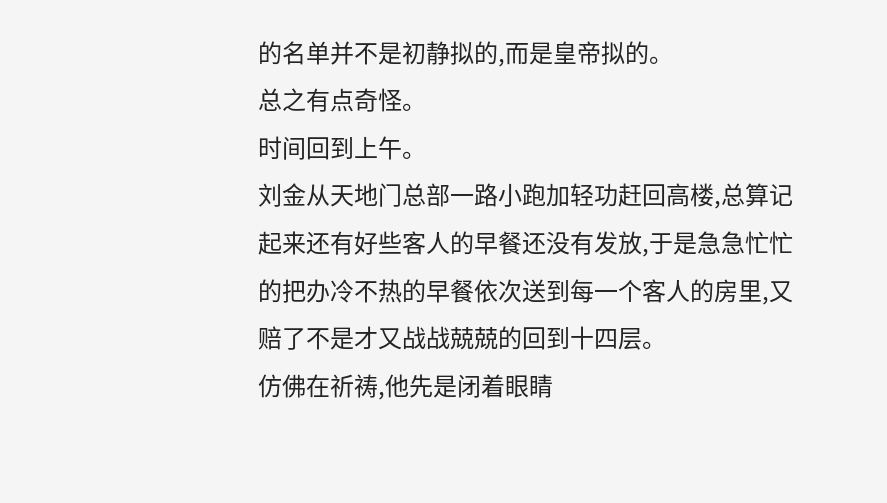的名单并不是初静拟的,而是皇帝拟的。
总之有点奇怪。
时间回到上午。
刘金从天地门总部一路小跑加轻功赶回高楼,总算记起来还有好些客人的早餐还没有发放,于是急急忙忙的把办冷不热的早餐依次送到每一个客人的房里,又赔了不是才又战战兢兢的回到十四层。
仿佛在祈祷,他先是闭着眼睛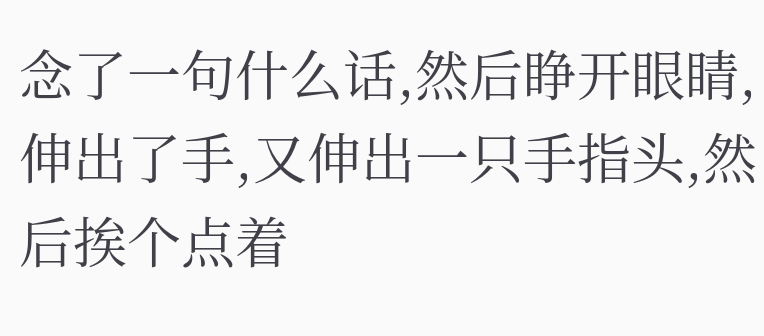念了一句什么话,然后睁开眼睛,伸出了手,又伸出一只手指头,然后挨个点着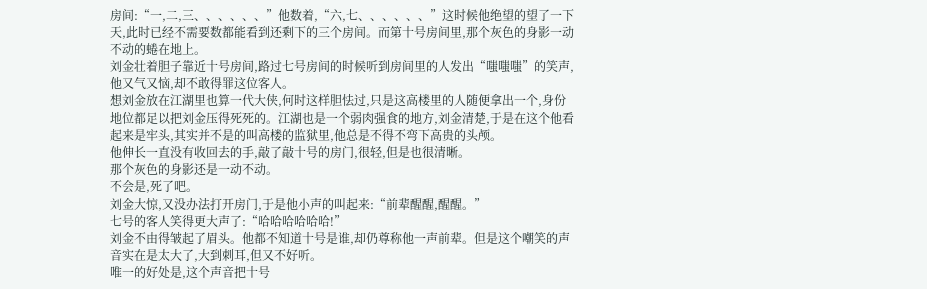房间:“一,二,三、、、、、、”他数着,“六,七、、、、、、”这时候他绝望的望了一下天,此时已经不需要数都能看到还剩下的三个房间。而第十号房间里,那个灰色的身影一动不动的蜷在地上。
刘金壮着胆子靠近十号房间,路过七号房间的时候听到房间里的人发出“嗤嗤嗤”的笑声,他又气又恼,却不敢得罪这位客人。
想刘金放在江湖里也算一代大侠,何时这样胆怯过,只是这高楼里的人随便拿出一个,身份地位都足以把刘金压得死死的。江湖也是一个弱肉强食的地方,刘金清楚,于是在这个他看起来是牢头,其实并不是的叫高楼的监狱里,他总是不得不弯下高贵的头颅。
他伸长一直没有收回去的手,敲了敲十号的房门,很轻,但是也很清晰。
那个灰色的身影还是一动不动。
不会是,死了吧。
刘金大惊,又没办法打开房门,于是他小声的叫起来:“前辈醒醒,醒醒。”
七号的客人笑得更大声了:“哈哈哈哈哈哈!”
刘金不由得皱起了眉头。他都不知道十号是谁,却仍尊称他一声前辈。但是这个嘲笑的声音实在是太大了,大到刺耳,但又不好听。
唯一的好处是,这个声音把十号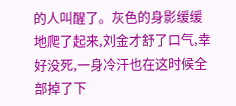的人叫醒了。灰色的身影缓缓地爬了起来,刘金才舒了口气,幸好没死,一身冷汗也在这时候全部掉了下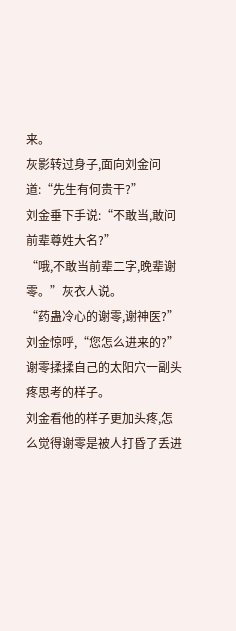来。
灰影转过身子,面向刘金问道:“先生有何贵干?”
刘金垂下手说:“不敢当,敢问前辈尊姓大名?”
“哦,不敢当前辈二字,晚辈谢零。”灰衣人说。
“药蛊冷心的谢零,谢神医?”刘金惊呼,“您怎么进来的?”
谢零揉揉自己的太阳穴一副头疼思考的样子。
刘金看他的样子更加头疼,怎么觉得谢零是被人打昏了丢进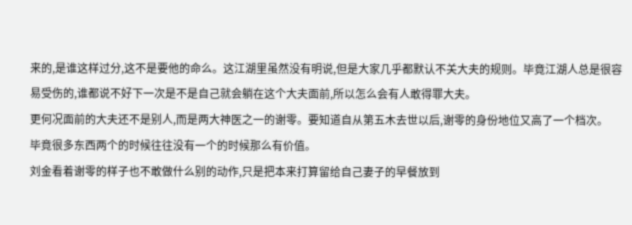来的,是谁这样过分,这不是要他的命么。这江湖里虽然没有明说,但是大家几乎都默认不关大夫的规则。毕竟江湖人总是很容易受伤的,谁都说不好下一次是不是自己就会躺在这个大夫面前,所以怎么会有人敢得罪大夫。
更何况面前的大夫还不是别人,而是两大神医之一的谢零。要知道自从第五木去世以后,谢零的身份地位又高了一个档次。
毕竟很多东西两个的时候往往没有一个的时候那么有价值。
刘金看着谢零的样子也不敢做什么别的动作,只是把本来打算留给自己妻子的早餐放到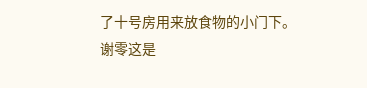了十号房用来放食物的小门下。
谢零这是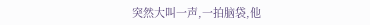突然大叫一声,一拍脑袋,他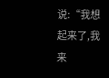说:“我想起来了,我来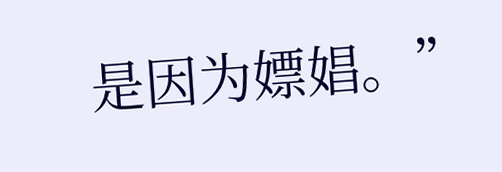是因为嫖娼。”